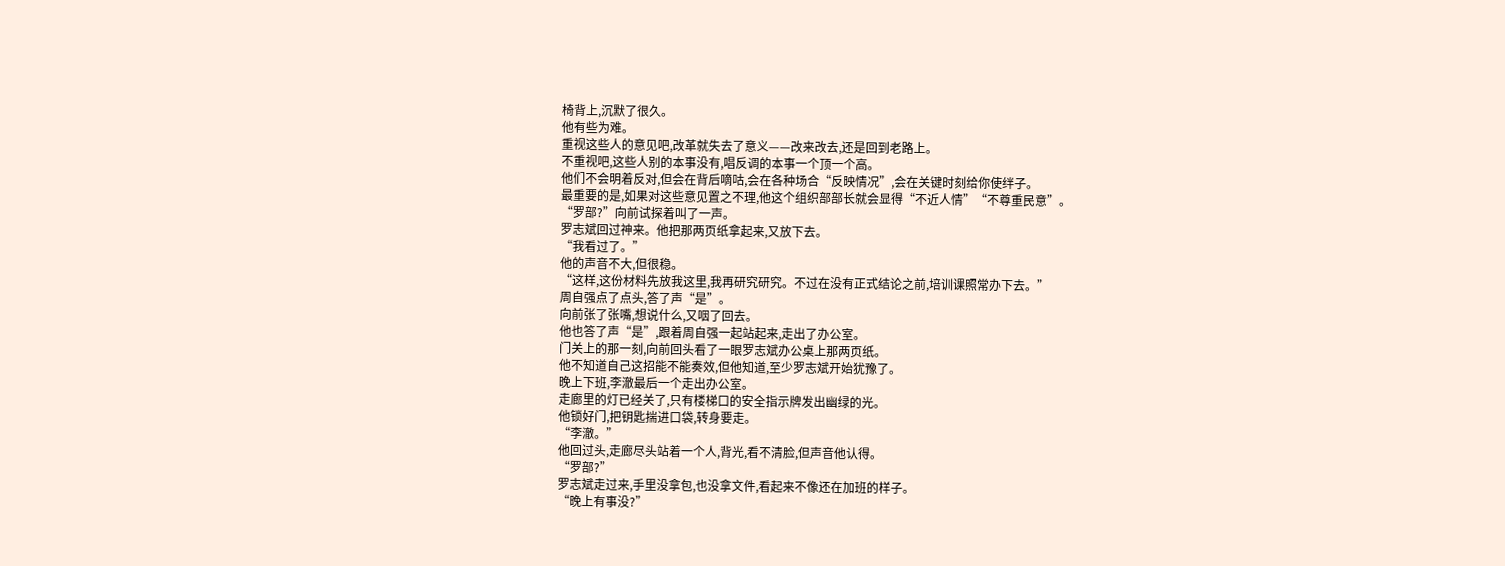椅背上,沉默了很久。
他有些为难。
重视这些人的意见吧,改革就失去了意义——改来改去,还是回到老路上。
不重视吧,这些人别的本事没有,唱反调的本事一个顶一个高。
他们不会明着反对,但会在背后嘀咕,会在各种场合“反映情况”,会在关键时刻给你使绊子。
最重要的是,如果对这些意见置之不理,他这个组织部部长就会显得“不近人情”“不尊重民意”。
“罗部?”向前试探着叫了一声。
罗志斌回过神来。他把那两页纸拿起来,又放下去。
“我看过了。”
他的声音不大,但很稳。
“这样,这份材料先放我这里,我再研究研究。不过在没有正式结论之前,培训课照常办下去。”
周自强点了点头,答了声“是”。
向前张了张嘴,想说什么,又咽了回去。
他也答了声“是”,跟着周自强一起站起来,走出了办公室。
门关上的那一刻,向前回头看了一眼罗志斌办公桌上那两页纸。
他不知道自己这招能不能奏效,但他知道,至少罗志斌开始犹豫了。
晚上下班,李澈最后一个走出办公室。
走廊里的灯已经关了,只有楼梯口的安全指示牌发出幽绿的光。
他锁好门,把钥匙揣进口袋,转身要走。
“李澈。”
他回过头,走廊尽头站着一个人,背光,看不清脸,但声音他认得。
“罗部?”
罗志斌走过来,手里没拿包,也没拿文件,看起来不像还在加班的样子。
“晚上有事没?”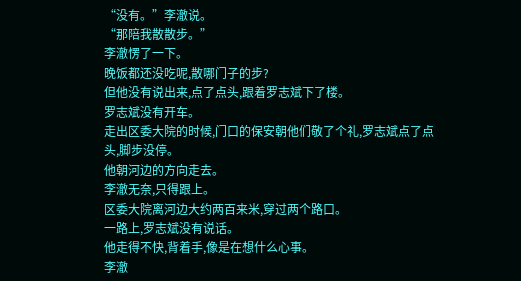“没有。”李澈说。
“那陪我散散步。”
李澈愣了一下。
晚饭都还没吃呢,散哪门子的步?
但他没有说出来,点了点头,跟着罗志斌下了楼。
罗志斌没有开车。
走出区委大院的时候,门口的保安朝他们敬了个礼,罗志斌点了点头,脚步没停。
他朝河边的方向走去。
李澈无奈,只得跟上。
区委大院离河边大约两百来米,穿过两个路口。
一路上,罗志斌没有说话。
他走得不快,背着手,像是在想什么心事。
李澈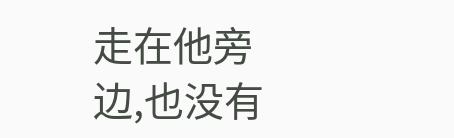走在他旁边,也没有